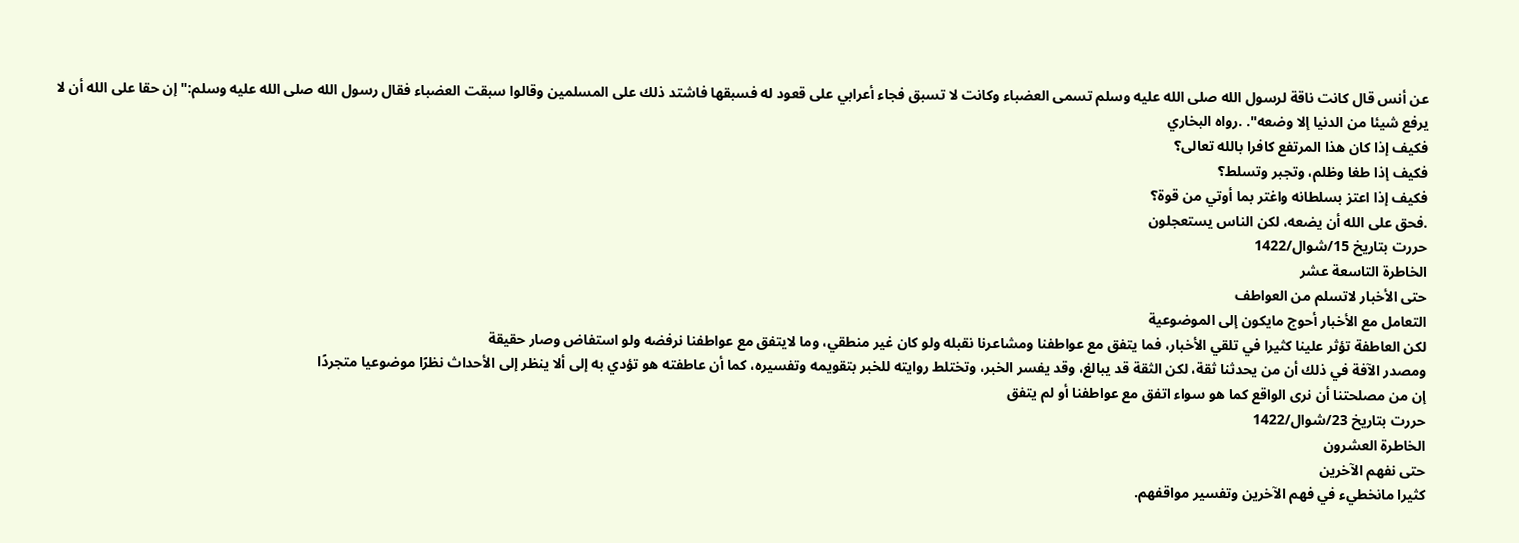عن أنس قال كانت ناقة لرسول الله صلى الله عليه وسلم تسمى العضباء وكانت لا تسبق فجاء أعرابي على قعود له فسبقها فاشتد ذلك على المسلمين وقالوا سبقت العضباء فقال رسول الله صلى الله عليه وسلم:"إن حقا على الله أن لا يرفع شيئا من الدنيا إلا وضعه". .رواه البخاري
فكيف إذا كان هذا المرتفع كافرا بالله تعالى؟
فكيف إذا طغا وظلم، وتجبر وتسلط؟
فكيف إذا اعتز بسلطانه واغتر بما أوتي من قوة؟
.فحق على الله أن يضعه، لكن الناس يستعجلون
حررت بتاريخ 15/شوال/1422
الخاطرة التاسعة عشر
حتى الأخبار لاتسلم من العواطف
التعامل مع الأخبار أحوج مايكون إلى الموضوعية
لكن العاطفة تؤثر علينا كثيرا في تلقي الأخبار، فما يتفق مع عواطفنا ومشاعرنا نقبله ولو كان غير منطقي، وما لايتفق مع عواطفنا نرفضه ولو استفاض وصار حقيقة
ومصدر الآفة في ذلك أن من يحدثنا ثقة، لكن الثقة قد يبالغ، وقد يفسر الخبر، وتختلط روايته للخبر بتقويمه وتفسيره، كما أن عاطفته هو تؤدي به إلى ألا ينظر إلى الأحداث نظرًا موضوعيا متجردًا
إن من مصلحتنا أن نرى الواقع كما هو سواء اتفق مع عواطفنا أو لم يتفق
حررت بتاريخ 23/شوال/1422
الخاطرة العشرون
حتى نفهم الآخرين
كثيرا مانخطيء في فهم الآخرين وتفسير مواقفهم.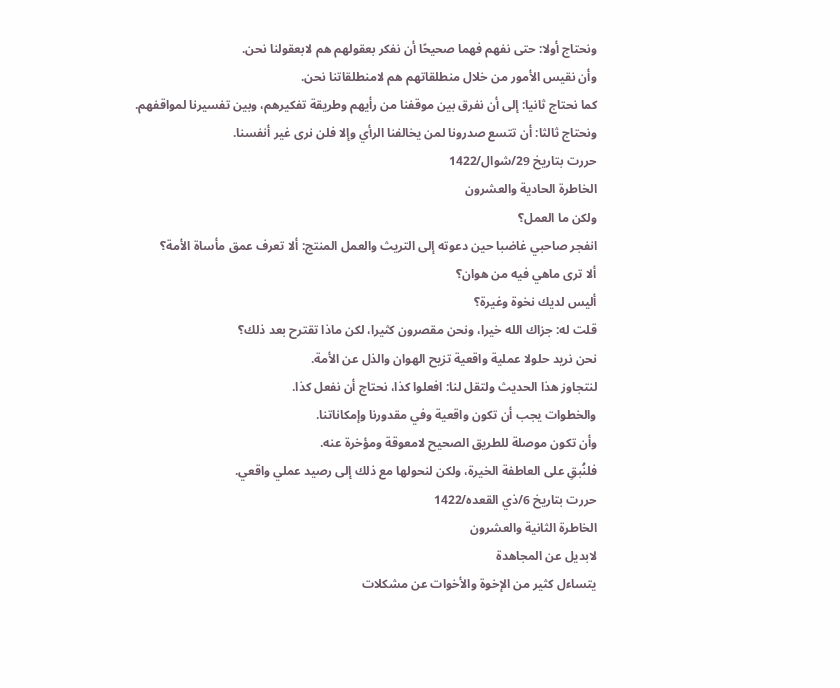ونحتاج أولا: حتى نفهم فهما صحيحًا أن نفكر بعقولهم هم لابعقولنا نحن.
وأن نقيس الأمور من خلال منطلقاتهم هم لامنطلقاتنا نحن.
كما نحتاج ثانيا: إلى أن نفرق بين موقفنا من رأيهم وطريقة تفكيرهم، وبين تفسيرنا لمواقفهم.
ونحتاج ثالثا: أن تتسع صدرونا لمن يخالفنا الرأي وإلا فلن نرى غير أنفسنا.
حررت بتاريخ 29/شوال/1422
الخاطرة الحادية والعشرون
ولكن ما العمل؟
انفجر صاحبي غاضبا حين دعوته إلى التريث والعمل المنتج: ألا تعرف عمق مأساة الأمة؟
ألا ترى ماهي فيه من هوان؟
أليس لديك نخوة وغيرة؟
قلت له: جزاك الله خيرا، ونحن مقصرون كثيرا، لكن ماذا تقترح بعد ذلك؟
نحن نريد حلولا عملية واقعية تزيح الهوان والذل عن الأمة.
لنتجاوز هذا الحديث ولتقل لنا: افعلوا كذا، نحتاج أن نفعل كذا.
والخطوات يجب أن تكون واقعية وفي مقدورنا وإمكاناتنا.
وأن تكون موصلة للطريق الصحيح لامعوقة ومؤخرة عنه.
فلنُبقِ على العاطفة الخيرة، ولكن لنحولها مع ذلك إلى رصيد عملي واقعي.
حررت بتاريخ 6/ذي القعده/1422
الخاطرة الثانية والعشرون
لابديل عن المجاهدة
يتساءل كثير من الإخوة والأخوات عن مشكلات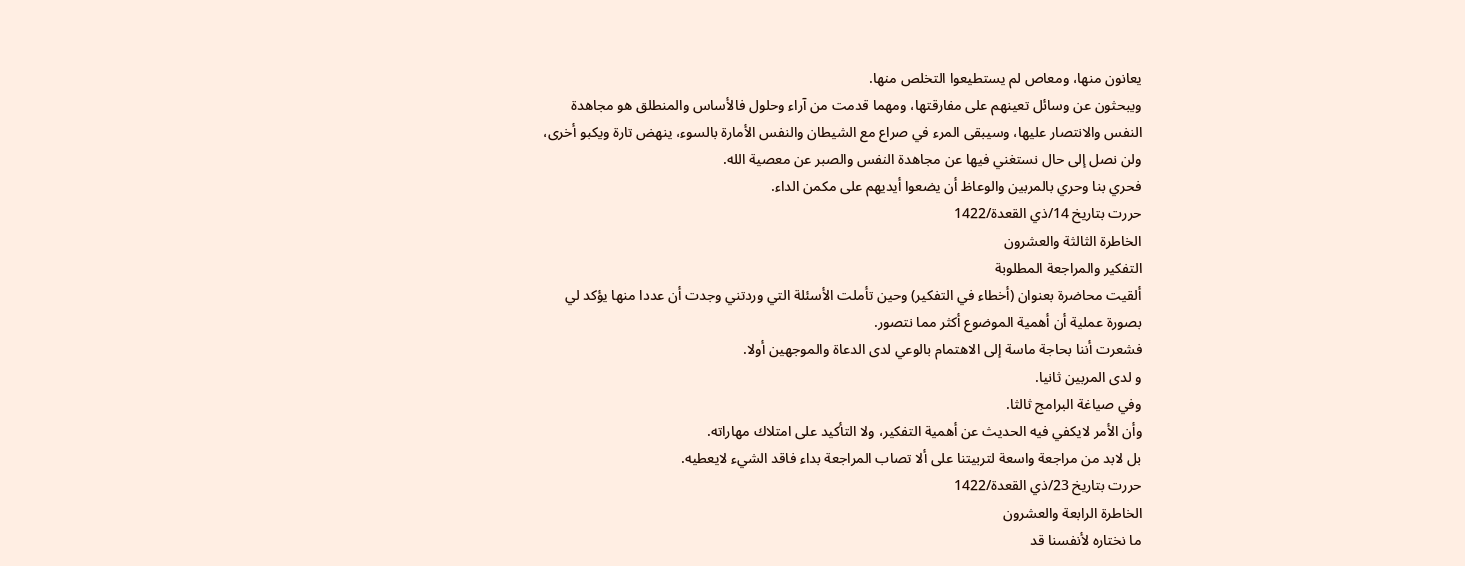يعانون منها، ومعاص لم يستطيعوا التخلص منها.
ويبحثون عن وسائل تعينهم على مفارقتها، ومهما قدمت من آراء وحلول فالأساس والمنطلق هو مجاهدة النفس والانتصار عليها، وسيبقى المرء في صراع مع الشيطان والنفس الأمارة بالسوء، ينهض تارة ويكبو أخرى، ولن نصل إلى حال نستغني فيها عن مجاهدة النفس والصبر عن معصية الله.
فحري بنا وحري بالمربين والوعاظ أن يضعوا أيديهم على مكمن الداء.
حررت بتاريخ 14/ذي القعدة/1422
الخاطرة الثالثة والعشرون
التفكير والمراجعة المطلوبة
ألقيت محاضرة بعنوان (أخطاء في التفكير) وحين تأملت الأسئلة التي وردتني وجدت أن عددا منها يؤكد لي بصورة عملية أن أهمية الموضوع أكثر مما نتصور.
فشعرت أننا بحاجة ماسة إلى الاهتمام بالوعي لدى الدعاة والموجهين أولا.
و لدى المربين ثانيا.
وفي صياغة البرامج ثالثا.
وأن الأمر لايكفي فيه الحديث عن أهمية التفكير، ولا التأكيد على امتلاك مهاراته.
بل لابد من مراجعة واسعة لتربيتنا على ألا تصاب المراجعة بداء فاقد الشيء لايعطيه.
حررت بتاريخ 23/ذي القعدة/1422
الخاطرة الرابعة والعشرون
ما نختاره لأنفسنا قد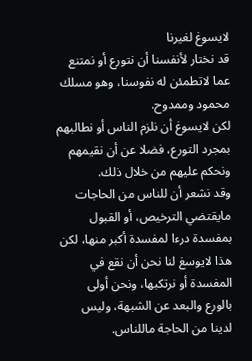لايسوغ لغيرنا
قد نختار لأنفسنا أن نتورع أو نمتنع عما لاتطمئن له نفوسنا، وهو مسلك محمود وممدوح.
لكن لايسوغ أن نلزم الناس أو نطالبهم بمجرد التورع، فضلا عن أن نقيمهم ونحكم عليهم من خلال ذلك.
وقد نشعر أن للناس من الحاجات مايقتضي الترخيص، أو القبول بمفسدة درءا لمفسدة أكبر منها، لكن هذا لايوسغ لنا نحن أن نقع في المفسدة أو نرتكبها، ونحن أولى بالورع والبعد عن الشبهة، وليس لدينا من الحاجة ماللناس.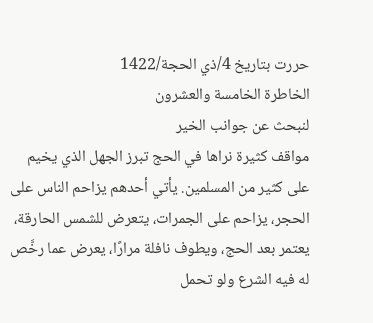حررت بتاريخ 4/ذي الحجة/1422
الخاطرة الخامسة والعشرون
لنبحث عن جوانب الخير
مواقف كثيرة نراها في الحج تبرز الجهل الذي يخيم على كثير من المسلمين. يأتي أحدهم يزاحم الناس على الحجر، يزاحم على الجمرات، يتعرض للشمس الحارقة، يعتمر بعد الحج، ويطوف نافلة مرارًا، يعرض عما رخَّص له فيه الشرع ولو تحمل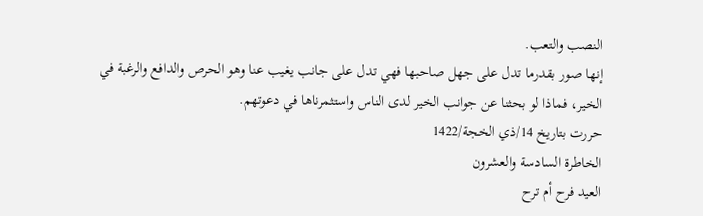النصب والتعب.
إنها صور بقدرما تدل على جهل صاحبها فهي تدل على جانب يغيب عنا وهو الحرص والدافع والرغبة في الخير، فماذا لو بحثنا عن جوانب الخير لدى الناس واستثمرناها في دعوتهم.
حررت بتاريخ 14/ذي الخجة/1422
الخاطرة السادسة والعشرون
العيد فرح أم ترح